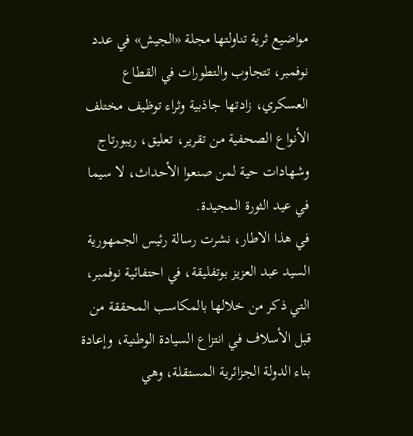مواضيع ثرية تناولتها مجلة «الجيش» في عدد نوفمبر، تتجاوب والتطورات في القطاع العسكري، زادتها جاذبية وثراء توظيف مختلف الأنواع الصحفية من تقرير، تعليق، ريبورتاج وشهادات حية لمن صنعوا الأحداث، لا سيما في عيد الثورة المجيدة.
في هذا الاطار، نشرت رسالة رئيس الجمهورية السيد عبد العزيز بوتفليقة، في احتفائية نوفمبر، التي ذكر من خلالها بالمكاسب المحققة من قبل الأسلاف في انتزاع السيادة الوطنية، وإعادة بناء الدولة الجزائرية المستقلة، وهي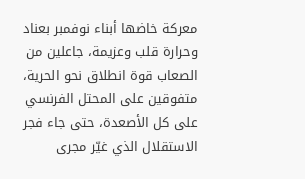معركة خاضها أبناء نوفمبر بعناد وحرارة قلب وعزيمة، جاعلين من الصعاب قوة انطلاق نحو الحرية، متفوقين على المحتل الفرنسي على كل الأصعدة، حتى جاء فجر الاستقلال الذي غيّر مجرى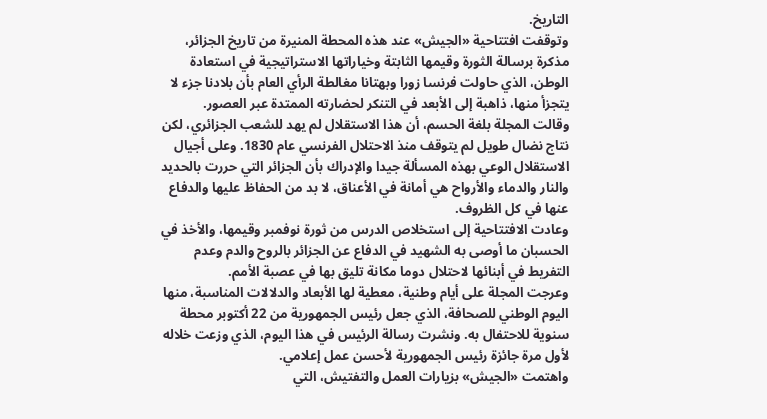التاريخ.
وتوقفت افتتاحية «الجيش» عند هذه المحطة المنيرة من تاريخ الجزائر، مذكرة برسالة الثورة وقيمها الثابتة وخياراتها الاستراتيجية في استعادة الوطن، الذي حاولت فرنسا زورا وبهتانا مغالطة الرأي العام بأن بلادنا جزء لا يتجزأ منها، ذاهبة إلى الأبعد في التنكر لحضارته الممتدة عبر العصور.
وقالت المجلة بلغة الحسم، أن هذا الاستقلال لم يهد للشعب الجزائري، لكن نتاج نضال طويل لم يتوقف منذ الاحتلال الفرنسي عام 1830. وعلى أجيال الاستقلال الوعي بهذه المسألة جيدا والإدراك بأن الجزائر التي حررت بالحديد والنار والدماء والأرواح هي أمانة في الأعناق، لا بد من الحفاظ عليها والدفاع عنها في كل الظروف.
وعادت الافتتاحية إلى استخلاص الدرس من ثورة نوفمبر وقيمها، والأخذ في الحسبان ما أوصى به الشهيد في الدفاع عن الجزائر بالروح والدم وعدم التفريط في أبنائها لاحتلال دوما مكانة تليق بها في عصبة الأمم.
وعرجت المجلة على أيام وطنية، معطية لها الأبعاد والدلالات المناسبة، منها اليوم الوطني للصحافة، الذي جعل رئيس الجمهورية من 22 أكتوبر محطة سنوية للاحتفال به. ونشرت رسالة الرئيس في هذا اليوم، الذي وزعت خلاله لأول مرة جائزة رئيس الجمهورية لأحسن عمل إعلامي.
واهتمت «الجيش» بزيارات العمل والتفتيش، التي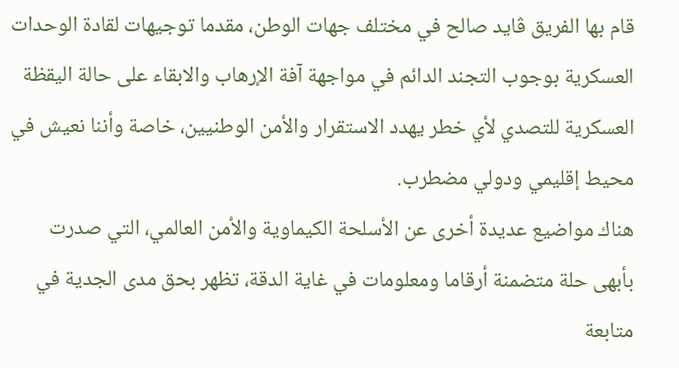قام بها الفريق ڤايد صالح في مختلف جهات الوطن، مقدما توجيهات لقادة الوحدات العسكرية بوجوب التجند الدائم في مواجهة آفة الإرهاب والابقاء على حالة اليقظة العسكرية للتصدي لأي خطر يهدد الاستقرار والأمن الوطنيين، خاصة وأننا نعيش في محيط إقليمي ودولي مضطرب.
هناك مواضيع عديدة أخرى عن الأسلحة الكيماوية والأمن العالمي، التي صدرت بأبهى حلة متضمنة أرقاما ومعلومات في غاية الدقة، تظهر بحق مدى الجدية في متابعة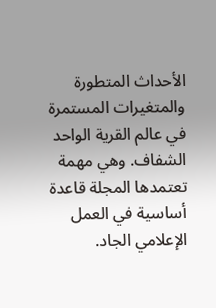الأحداث المتطورة والمتغيرات المستمرة في عالم القرية الواحد الشفاف. وهي مهمة تعتمدها المجلة قاعدة أساسية في العمل الإعلامي الجاد.